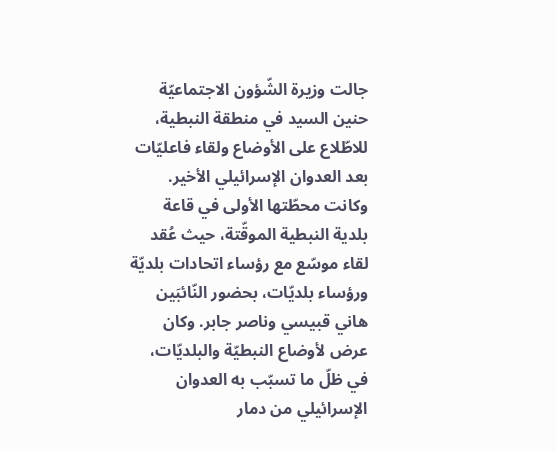جالت وزيرة الشّؤون الاجتماعيّة حنين السيد في منطقة النبطية، للاطّلاع على الأوضاع ولقاء فاعليّات بعد العدوان الإسرائيلي الأخير. وكانت محطّتها الأولى في قاعة بلدية النبطية الموقّتة، حيث عُقد لقاء موسّع مع رؤساء اتحادات بلديّة ورؤساء بلديّات، بحضور النّائبَين هاني قبيسي وناصر جابر. وكان عرض لأوضاع النبطيّة والبلديّات، في ظلّ ما تسبّب به العدوان الإسرائيلي من دمار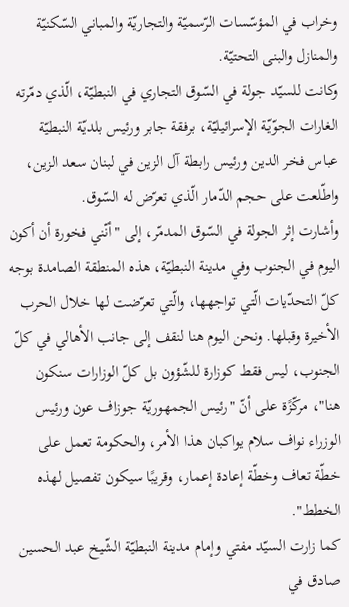وخراب في المؤسّسات الرّسميّة والتجاريّة والمباني السّكنيّة والمنازل والبنى التحتيّة.
وكانت للسيّد جولة في السّوق التجاري في النبطيّة، الّذي دمّرته الغارات الجوّيّة الإسرائيليّة، برفقة جابر ورئيس بلديّة النبطيّة عباس فخر الدين ورئيس رابطة آل الزين في لبنان سعد الزين، واطّلعت على حجم الدّمار الّذي تعرّض له السّوق.
وأشارت إثر الجولة في السّوق المدمّر، إلى "أنّني فخورة أن أكون اليوم في الجنوب وفي مدينة النبطيّة، هذه المنطقة الصامدة بوجه كلّ التحدّيات الّتي تواجهها، والّتي تعرّضت لها خلال الحرب الأخيرة وقبلها. ونحن اليوم هنا لنقف إلى جانب الأهالي في كلّ الجنوب، ليس فقط كوزارة للشّؤون بل كلّ الوزارات سنكون هنا"، مركّزًة على أنّ "رئيس الجمهوريّة جوزاف عون ورئيس الوزراء نواف سلام يواكبان هذا الأمر، والحكومة تعمل على خطّة تعاف وخطّة إعادة إعمار، وقريبًا سيكون تفصيل لهذه الخطط".
كما زارت السيّد مفتي وإمام مدينة النبطيّة الشّيخ عبد الحسين صادق في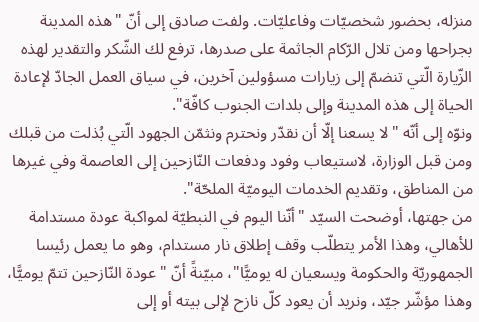منزله، بحضور شخصيّات وفاعليّات. ولفت صادق إلى أنّ "هذه المدينة بجراحها ومن تلال الرّكام الجاثمة على صدرها، ترفع لك الشّكر والتقدير لهذه الزّيارة الّتي تنضمّ إلى زيارات مسؤولين آخرين، في سياق العمل الجادّ لإعادة الحياة إلى هذه المدينة وإلى بلدات الجنوب كافّة".
ونوّه إلى أنّه "لا يسعنا إلّا أن نقدّر ونحترم ونثمّن الجهود الّتي بُذلت من قبلك ومن قبل الوزارة، لاستيعاب وفود ودفعات النّازحين إلى العاصمة وفي غيرها من المناطق، وتقديم الخدمات اليوميّة الملحّة".
من جهتها، أوضحت السيّد "أنّنا اليوم في النبطيّة لمواكبة عودة مستدامة للأهالي، وهذا الأمر يتطلّب وقف إطلاق نار مستدام، وهو ما يعمل رئيسا الجمهوريّة والحكومة ويسعيان له يوميًّا"، مبيّنةً أنّ "عودة النّازحين تتمّ يوميًّا، وهذا مؤشّر جيّد، ونريد أن يعود كلّ نازح لإلى بيته أو إلى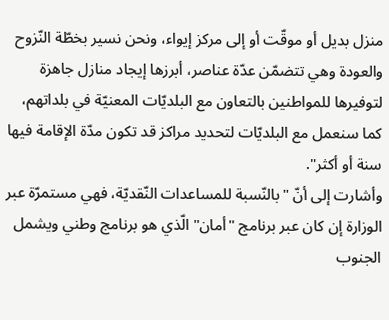منزل بديل أو موقّت أو إلى مركز إيواء، ونحن نسير بخطّة النّزوح والعودة وهي تتضمّن عدّة عناصر، أبرزها إيجاد منازل جاهزة لتوفيرها للمواطنين بالتعاون مع البلديّات المعنيّة في بلداتهم، كما سنعمل مع البلديّات لتحديد مراكز قد تكون مدّة الإقامة فيها سنة أو أكثر".
وأشارت إلى أنّ "بالنّسبة للمساعدات النّقديّة، فهي مستمرّة عبر الوزارة إن كان عبر برنامج "أمان" الّذي هو برنامج وطني ويشمل الجنوب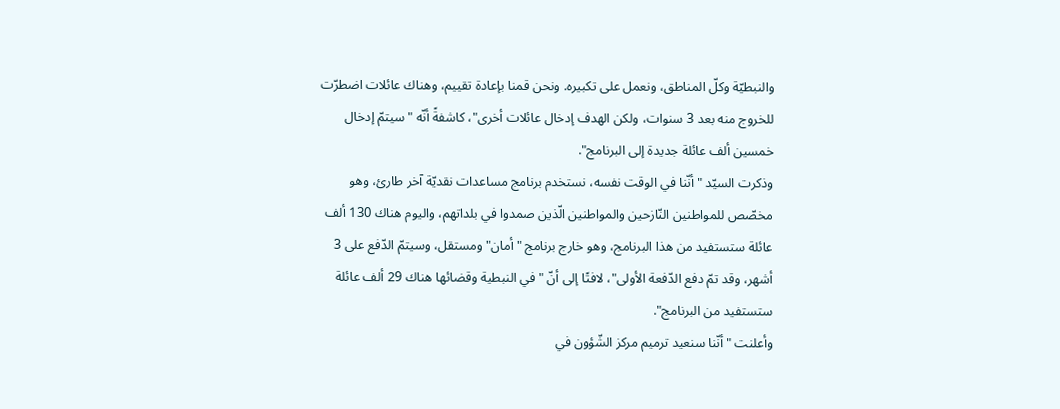والنبطيّة وكلّ المناطق، ونعمل على تكبيره. ونحن قمنا بإعادة تقييم، وهناك عائلات اضطرّت للخروج منه بعد 3 سنوات، ولكن الهدف إدخال عائلات أخرى"، كاشفةً أنّه "سيتمّ إدخال خمسين ألف عائلة جديدة إلى البرنامج".
وذكرت السيّد "أنّنا في الوقت نفسه، نستخدم برنامج مساعدات نقديّة آخر طارئ، وهو مخصّص للمواطنين النّازحين والمواطنين الّذين صمدوا في بلداتهم، واليوم هناك 130 ألف عائلة ستستفيد من هذا البرنامج، وهو خارج برنامج "أمان" ومستقل، وسيتمّ الدّفع على 3 أشهر، وقد تمّ دفع الدّفعة الأولى"، لافتًا إلى أنّ "في النبطية وقضائها هناك 29 ألف عائلة ستستفيد من البرنامج".
وأعلنت "أنّنا سنعيد ترميم مركز الشّؤون في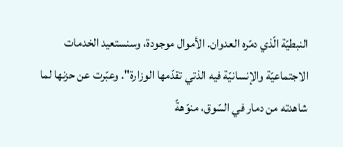النبطيّة الّذي دمّره العدوان. الأموال موجودة، وسنستعيد الخدمات الاجتماعيّة والإنسانيّة فيه الذتي تقدّمها الوزارة". وعبّرت عن حزنها لما شاهدته من دمار في السّوق، منوّهةً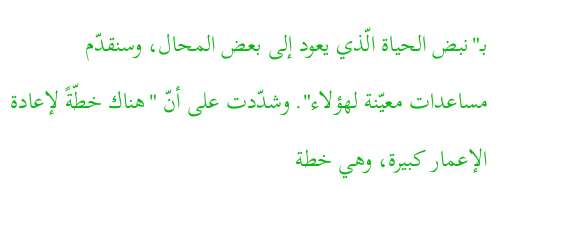بـ"نبض الحياة الّذي يعود إلى بعض المحال، وسنقدّم مساعدات معيّنة لهؤلاء". وشدّدت على أنّ "هناك خطّةً لإعادة الإعمار كبيرة، وهي خطة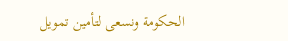الحكومة ونسعى لتأمين تمويل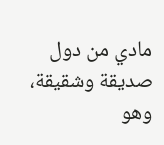مادي من دول صديقة وشقيقة، وهو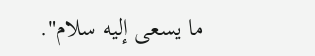ما يسعى إليه سلام".